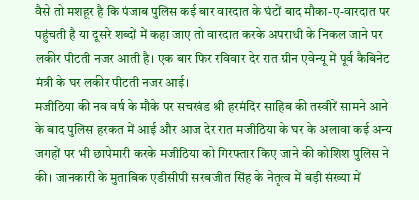वैसे तो मशहूर है कि पंजाब पुलिस कई बार वारदात के घंटों बाद मौका-ए-वारदात पर पहुंचती है या दूसरे शब्दों में कहा जाए तो वारदात करके अपराधी के निकल जाने पर लकीर पीटती नजर आती है। एक बार फिर रविवार देर रात ग्रीन एवेन्यू में पूर्व कैबिनेट मंत्री के घर लकीर पीटती नजर आई।
मजीठिया की नव वर्ष के मौके पर सचखंड श्री हरमंदिर साहिब की तस्वीरें सामने आने के बाद पुलिस हरकत में आई और आज देर रात मजीठिया के घर के अलावा कई अन्य जगहों पर भी छापेमारी करके मजीठिया को गिरफ्तार किए जाने की कोशिश पुलिस ने की। जानकारी के मुताबिक एडीसीपी सरबजीत सिंह के नेतृत्व में बड़ी संख्या में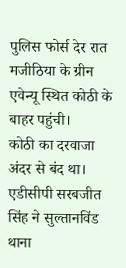पुलिस फोर्स देर रात मजीठिया के ग्रीन एवेन्यू स्थित कोठी के बाहर पहुंची।
कोठी का दरवाजा अंदर से बंद था। एडीसीपी सरबजीत सिंह ने सुल्तानविंड थाना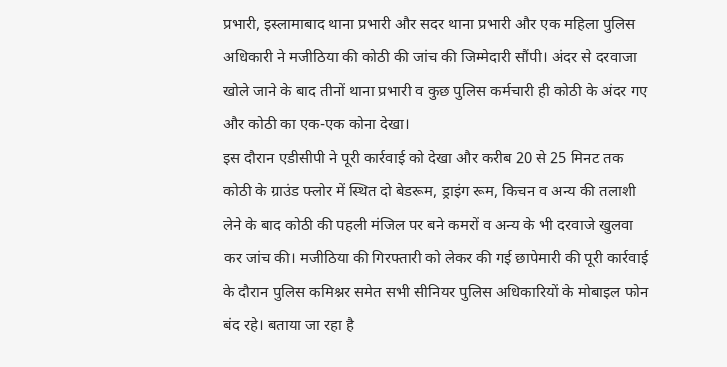प्रभारी, इस्लामाबाद थाना प्रभारी और सदर थाना प्रभारी और एक महिला पुलिस अधिकारी ने मजीठिया की कोठी की जांच की जिम्मेदारी सौंपी। अंदर से दरवाजा खोले जाने के बाद तीनों थाना प्रभारी व कुछ पुलिस कर्मचारी ही कोठी के अंदर गए और कोठी का एक-एक कोना देखा।
इस दौरान एडीसीपी ने पूरी कार्रवाई को देखा और करीब 20 से 25 मिनट तक कोठी के ग्राउंड फ्लोर में स्थित दो बेडरूम, ड्राइंग रूम, किचन व अन्य की तलाशी लेने के बाद कोठी की पहली मंजिल पर बने कमरों व अन्य के भी दरवाजे खुलवा कर जांच की। मजीठिया की गिरफ्तारी को लेकर की गई छापेमारी की पूरी कार्रवाई के दौरान पुलिस कमिश्नर समेत सभी सीनियर पुलिस अधिकारियों के मोबाइल फोन बंद रहे। बताया जा रहा है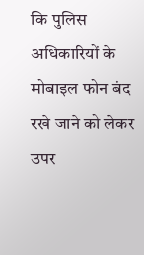कि पुलिस अधिकारियों के मोबाइल फोन बंद रखे जाने को लेकर उपर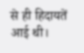से ही हिदायतें आई थी।